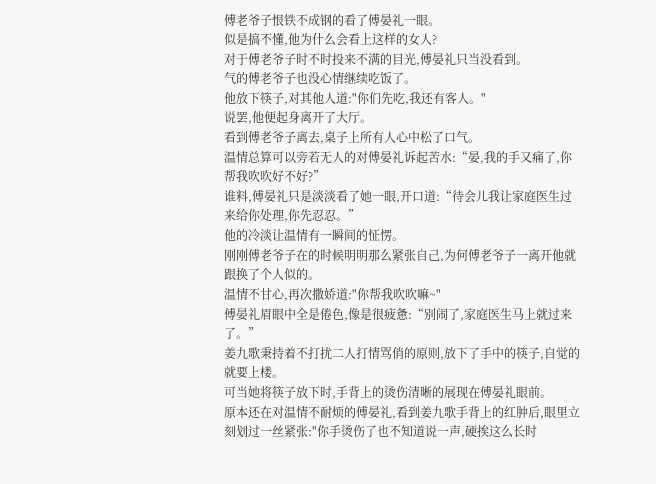傅老爷子恨铁不成钢的看了傅晏礼一眼。
似是搞不懂,他为什么会看上这样的女人?
对于傅老爷子时不时投来不满的目光,傅晏礼只当没看到。
气的傅老爷子也没心情继续吃饭了。
他放下筷子,对其他人道:"你们先吃,我还有客人。"
说罢,他便起身离开了大厅。
看到傅老爷子离去,桌子上所有人心中松了口气。
温情总算可以旁若无人的对傅晏礼诉起苦水:“晏,我的手又痛了,你帮我吹吹好不好?”
谁料,傅晏礼只是淡淡看了她一眼,开口道:“待会儿我让家庭医生过来给你处理,你先忍忍。”
他的冷淡让温情有一瞬间的怔愣。
刚刚傅老爷子在的时候明明那么紧张自己,为何傅老爷子一离开他就跟换了个人似的。
温情不甘心,再次撒娇道:"你帮我吹吹嘛~"
傅晏礼眉眼中全是倦色,像是很疲惫:“别闹了,家庭医生马上就过来了。”
姜九歌秉持着不打扰二人打情骂俏的原则,放下了手中的筷子,自觉的就要上楼。
可当她将筷子放下时,手背上的烫伤清晰的展现在傅晏礼眼前。
原本还在对温情不耐烦的傅晏礼,看到姜九歌手背上的红肿后,眼里立刻划过一丝紧张:"你手烫伤了也不知道说一声,硬挨这么长时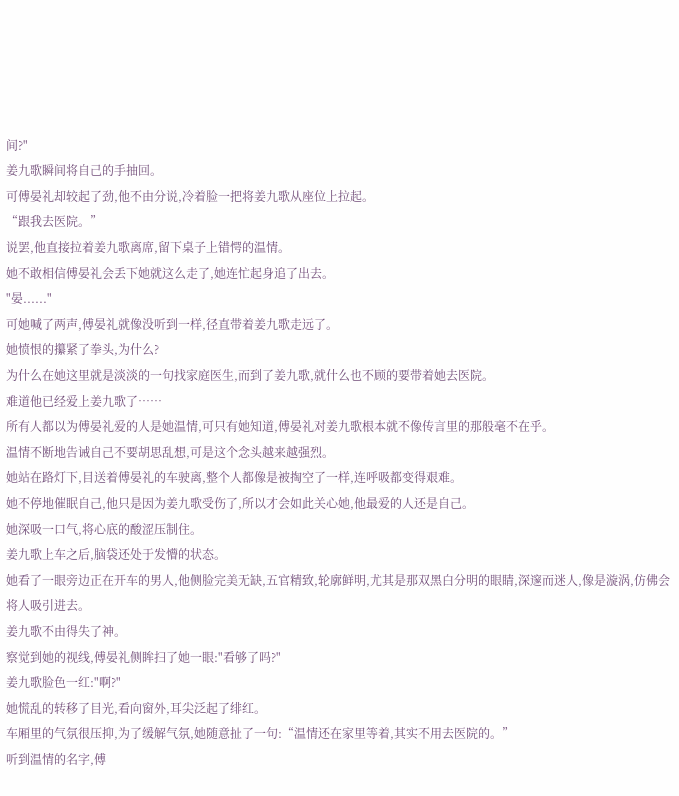间?"
姜九歌瞬间将自己的手抽回。
可傅晏礼却较起了劲,他不由分说,冷着脸一把将姜九歌从座位上拉起。
“跟我去医院。”
说罢,他直接拉着姜九歌离席,留下桌子上错愕的温情。
她不敢相信傅晏礼会丢下她就这么走了,她连忙起身追了出去。
"晏......"
可她喊了两声,傅晏礼就像没听到一样,径直带着姜九歌走远了。
她愤恨的攥紧了拳头,为什么?
为什么在她这里就是淡淡的一句找家庭医生,而到了姜九歌,就什么也不顾的要带着她去医院。
难道他已经爱上姜九歌了……
所有人都以为傅晏礼爱的人是她温情,可只有她知道,傅晏礼对姜九歌根本就不像传言里的那般毫不在乎。
温情不断地告诫自己不要胡思乱想,可是这个念头越来越强烈。
她站在路灯下,目送着傅晏礼的车驶离,整个人都像是被掏空了一样,连呼吸都变得艰难。
她不停地催眠自己,他只是因为姜九歌受伤了,所以才会如此关心她,他最爱的人还是自己。
她深吸一口气,将心底的酸涩压制住。
姜九歌上车之后,脑袋还处于发懵的状态。
她看了一眼旁边正在开车的男人,他侧脸完美无缺,五官精致,轮廓鲜明,尤其是那双黑白分明的眼睛,深邃而迷人,像是漩涡,仿佛会将人吸引进去。
姜九歌不由得失了神。
察觉到她的视线,傅晏礼侧眸扫了她一眼:"看够了吗?"
姜九歌脸色一红:"啊?"
她慌乱的转移了目光,看向窗外,耳尖泛起了绯红。
车厢里的气氛很压抑,为了缓解气氛,她随意扯了一句:“温情还在家里等着,其实不用去医院的。”
听到温情的名字,傅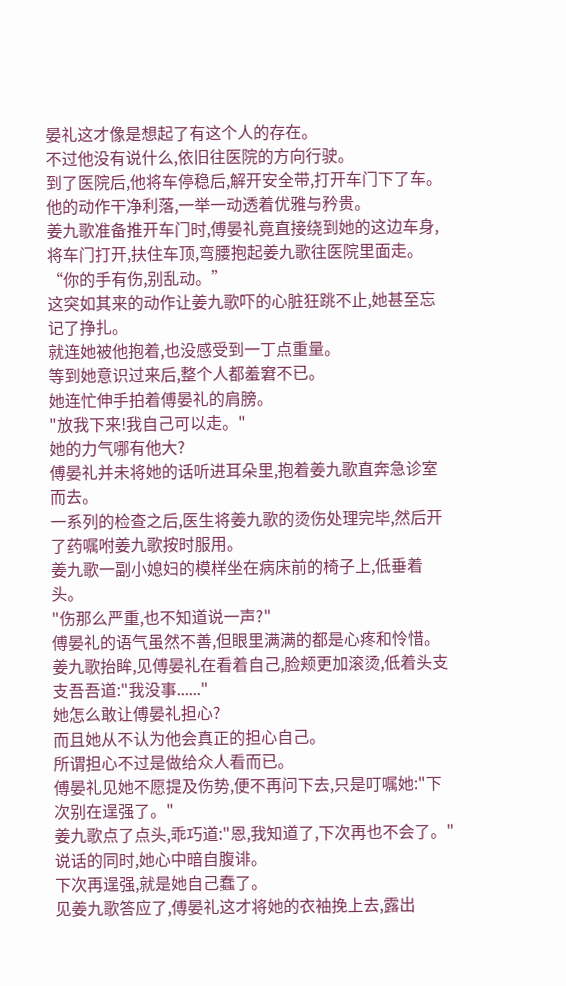晏礼这才像是想起了有这个人的存在。
不过他没有说什么,依旧往医院的方向行驶。
到了医院后,他将车停稳后,解开安全带,打开车门下了车。
他的动作干净利落,一举一动透着优雅与矜贵。
姜九歌准备推开车门时,傅晏礼竟直接绕到她的这边车身,将车门打开,扶住车顶,弯腰抱起姜九歌往医院里面走。
“你的手有伤,别乱动。”
这突如其来的动作让姜九歌吓的心脏狂跳不止,她甚至忘记了挣扎。
就连她被他抱着,也没感受到一丁点重量。
等到她意识过来后,整个人都羞窘不已。
她连忙伸手拍着傅晏礼的肩膀。
"放我下来!我自己可以走。"
她的力气哪有他大?
傅晏礼并未将她的话听进耳朵里,抱着姜九歌直奔急诊室而去。
一系列的检查之后,医生将姜九歌的烫伤处理完毕,然后开了药嘱咐姜九歌按时服用。
姜九歌一副小媳妇的模样坐在病床前的椅子上,低垂着头。
"伤那么严重,也不知道说一声?"
傅晏礼的语气虽然不善,但眼里满满的都是心疼和怜惜。
姜九歌抬眸,见傅晏礼在看着自己,脸颊更加滚烫,低着头支支吾吾道:"我没事......"
她怎么敢让傅晏礼担心?
而且她从不认为他会真正的担心自己。
所谓担心不过是做给众人看而已。
傅晏礼见她不愿提及伤势,便不再问下去,只是叮嘱她:"下次别在逞强了。"
姜九歌点了点头,乖巧道:"恩,我知道了,下次再也不会了。"
说话的同时,她心中暗自腹诽。
下次再逞强,就是她自己蠢了。
见姜九歌答应了,傅晏礼这才将她的衣袖挽上去,露出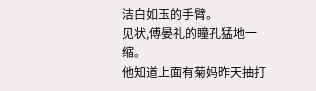洁白如玉的手臂。
见状,傅晏礼的瞳孔猛地一缩。
他知道上面有菊妈昨天抽打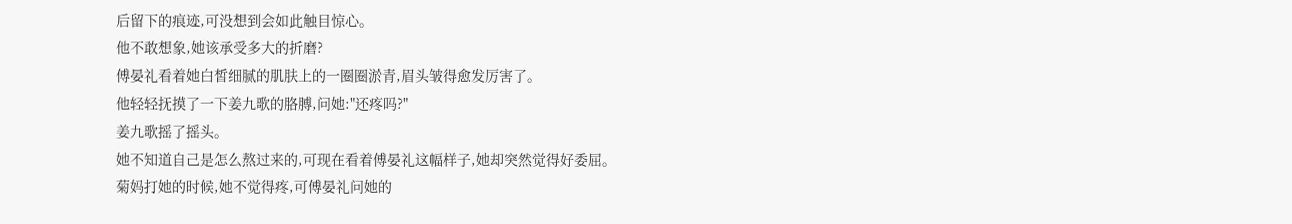后留下的痕迹,可没想到会如此触目惊心。
他不敢想象,她该承受多大的折磨?
傅晏礼看着她白皙细腻的肌肤上的一圈圈淤青,眉头皱得愈发厉害了。
他轻轻抚摸了一下姜九歌的胳膊,问她:"还疼吗?"
姜九歌摇了摇头。
她不知道自己是怎么熬过来的,可现在看着傅晏礼这幅样子,她却突然觉得好委屈。
菊妈打她的时候,她不觉得疼,可傅晏礼问她的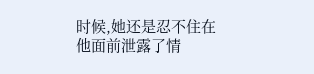时候,她还是忍不住在他面前泄露了情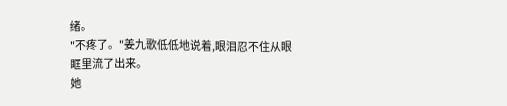绪。
"不疼了。"姜九歌低低地说着,眼泪忍不住从眼眶里流了出来。
她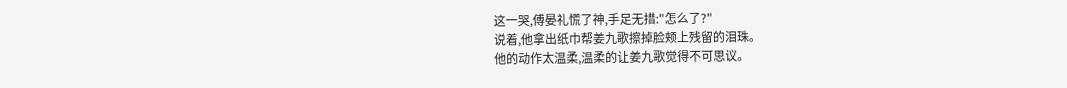这一哭,傅晏礼慌了神,手足无措:"怎么了?"
说着,他拿出纸巾帮姜九歌擦掉脸颊上残留的泪珠。
他的动作太温柔,温柔的让姜九歌觉得不可思议。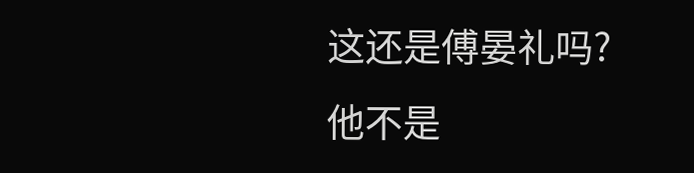这还是傅晏礼吗?
他不是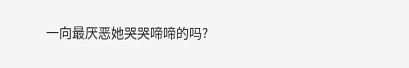一向最厌恶她哭哭啼啼的吗?